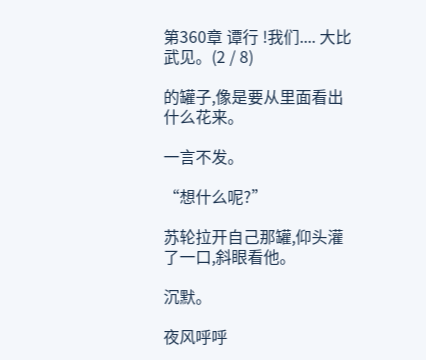第360章 谭行 !我们.... 大比武见。(2 / 8)

的罐子,像是要从里面看出什么花来。

一言不发。

“想什么呢?”

苏轮拉开自己那罐,仰头灌了一口,斜眼看他。

沉默。

夜风呼呼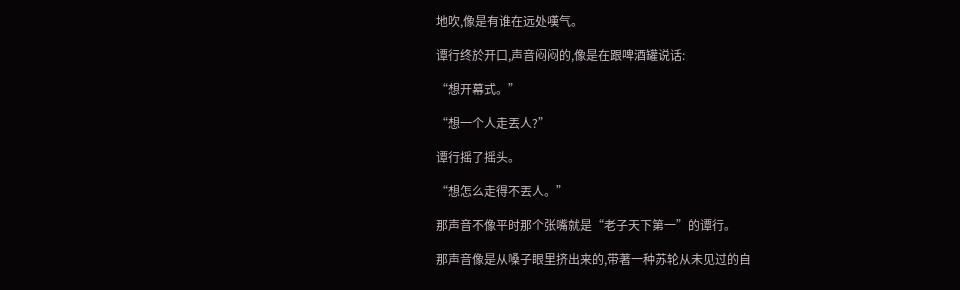地吹,像是有谁在远处嘆气。

谭行终於开口,声音闷闷的,像是在跟啤酒罐说话:

“想开幕式。”

“想一个人走丟人?”

谭行摇了摇头。

“想怎么走得不丟人。”

那声音不像平时那个张嘴就是“老子天下第一”的谭行。

那声音像是从嗓子眼里挤出来的,带著一种苏轮从未见过的自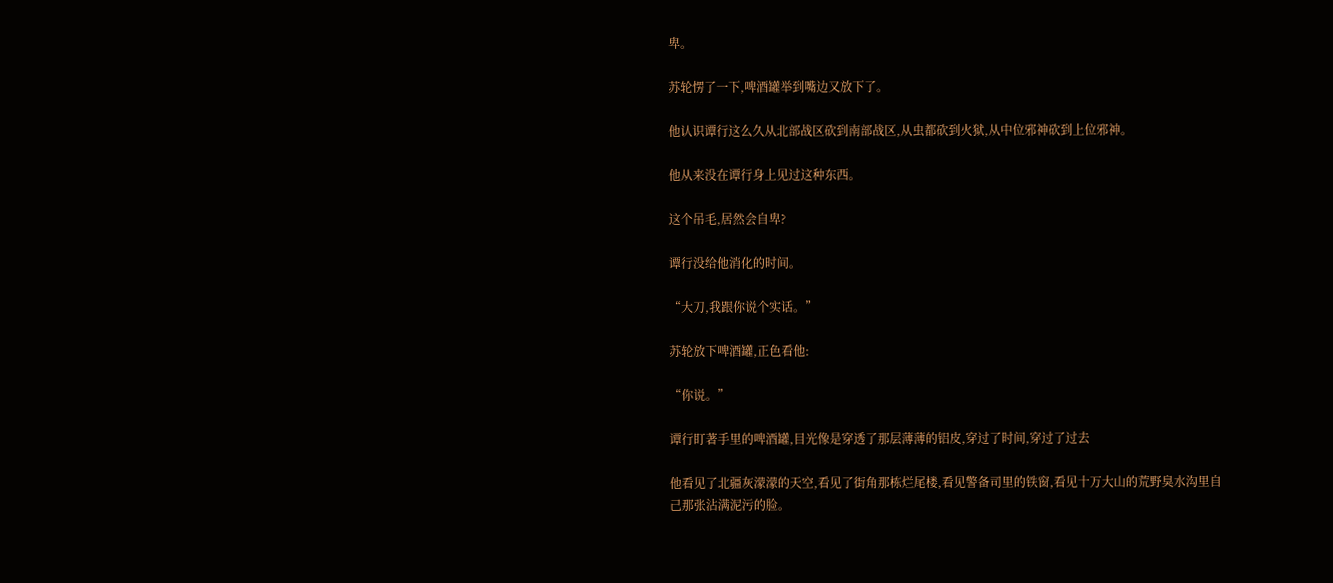卑。

苏轮愣了一下,啤酒罐举到嘴边又放下了。

他认识谭行这么久从北部战区砍到南部战区,从虫都砍到火狱,从中位邪神砍到上位邪神。

他从来没在谭行身上见过这种东西。

这个吊毛,居然会自卑?

谭行没给他消化的时间。

“大刀,我跟你说个实话。”

苏轮放下啤酒罐,正色看他:

“你说。”

谭行盯著手里的啤酒罐,目光像是穿透了那层薄薄的铝皮,穿过了时间,穿过了过去

他看见了北疆灰濛濛的天空,看见了街角那栋烂尾楼,看见警备司里的铁窗,看见十万大山的荒野臭水沟里自己那张沾满泥污的脸。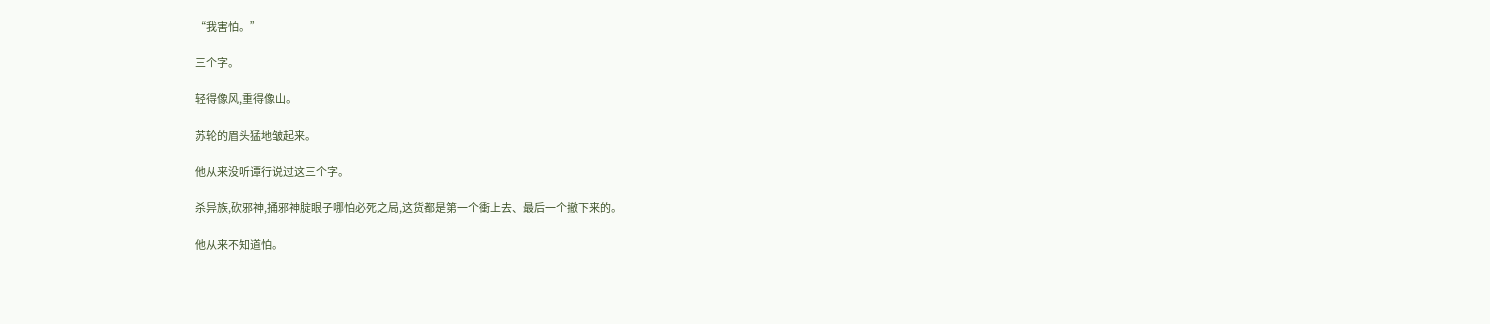“我害怕。”

三个字。

轻得像风,重得像山。

苏轮的眉头猛地皱起来。

他从来没听谭行说过这三个字。

杀异族,砍邪神,捅邪神腚眼子哪怕必死之局,这货都是第一个衝上去、最后一个撤下来的。

他从来不知道怕。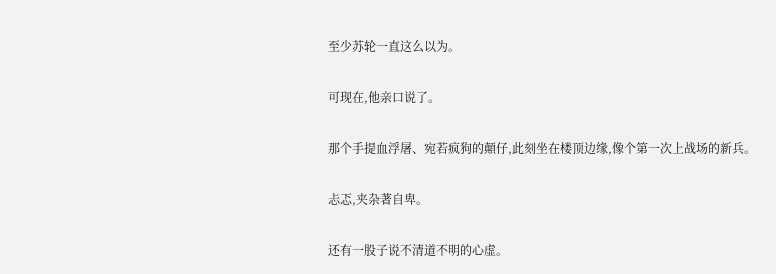至少苏轮一直这么以为。

可现在,他亲口说了。

那个手提血浮屠、宛若疯狗的顛仔,此刻坐在楼顶边缘,像个第一次上战场的新兵。

忐忑,夹杂著自卑。

还有一股子说不清道不明的心虚。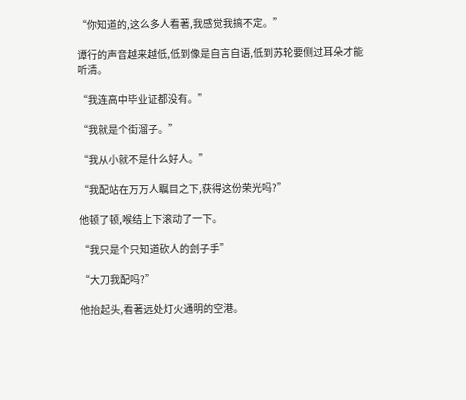“你知道的,这么多人看著,我感觉我搞不定。”

谭行的声音越来越低,低到像是自言自语,低到苏轮要侧过耳朵才能听清。

“我连高中毕业证都没有。”

“我就是个街溜子。”

“我从小就不是什么好人。”

“我配站在万万人瞩目之下,获得这份荣光吗?”

他顿了顿,喉结上下滚动了一下。

“我只是个只知道砍人的刽子手”

“大刀我配吗?”

他抬起头,看著远处灯火通明的空港。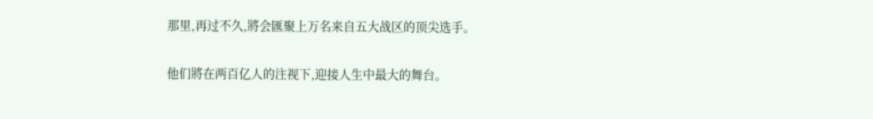那里,再过不久,將会匯聚上万名来自五大战区的顶尖选手。

他们將在两百亿人的注视下,迎接人生中最大的舞台。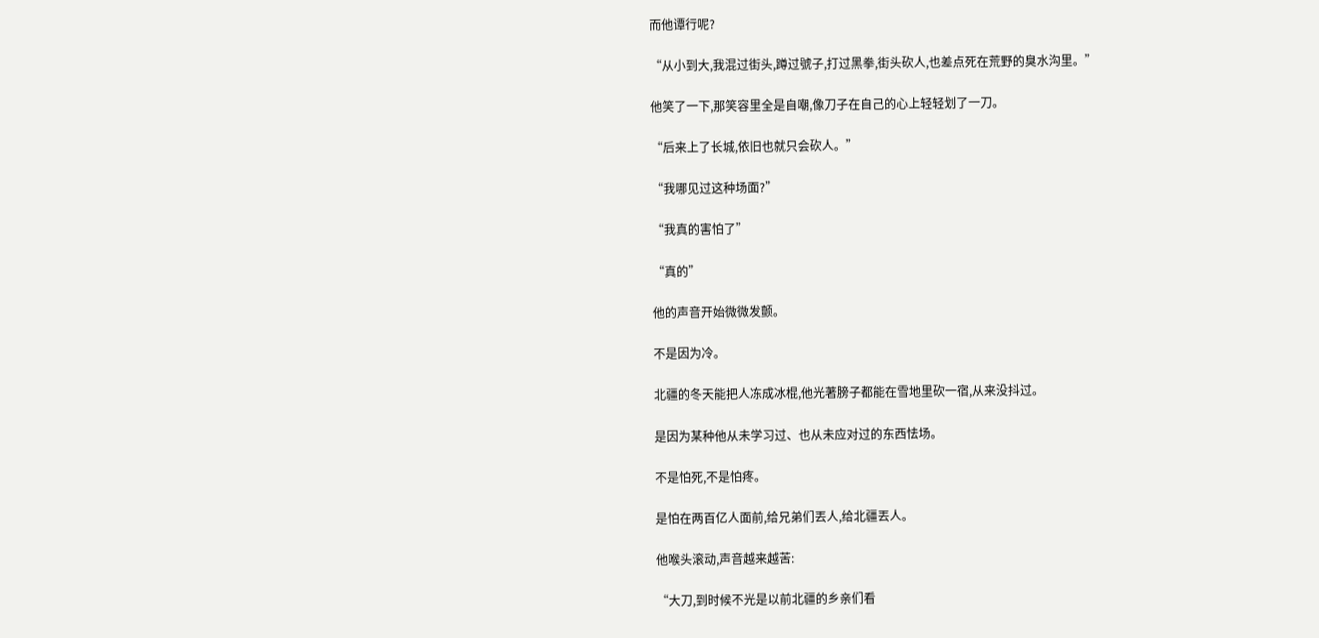而他谭行呢?

“从小到大,我混过街头,蹲过號子,打过黑拳,街头砍人,也差点死在荒野的臭水沟里。”

他笑了一下,那笑容里全是自嘲,像刀子在自己的心上轻轻划了一刀。

“后来上了长城,依旧也就只会砍人。”

“我哪见过这种场面?”

“我真的害怕了”

“真的”

他的声音开始微微发颤。

不是因为冷。

北疆的冬天能把人冻成冰棍,他光著膀子都能在雪地里砍一宿,从来没抖过。

是因为某种他从未学习过、也从未应对过的东西怯场。

不是怕死,不是怕疼。

是怕在两百亿人面前,给兄弟们丟人,给北疆丟人。

他喉头滚动,声音越来越苦:

“大刀,到时候不光是以前北疆的乡亲们看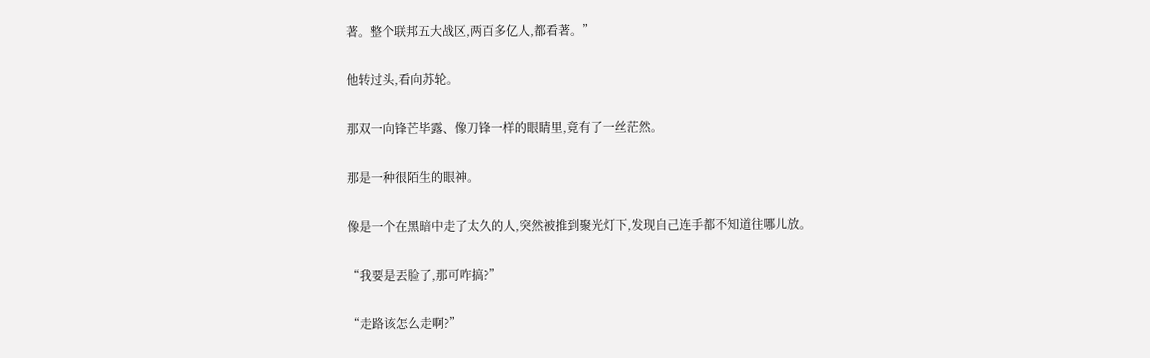著。整个联邦五大战区,两百多亿人,都看著。”

他转过头,看向苏轮。

那双一向锋芒毕露、像刀锋一样的眼睛里,竟有了一丝茫然。

那是一种很陌生的眼神。

像是一个在黑暗中走了太久的人,突然被推到聚光灯下,发现自己连手都不知道往哪儿放。

“我要是丟脸了,那可咋搞?”

“走路该怎么走啊?”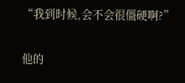“我到时候,会不会很僵硬啊?”

他的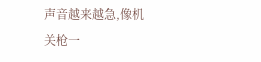声音越来越急,像机关枪一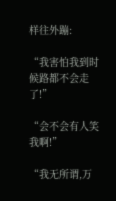样往外蹦:

“我害怕我到时候路都不会走了!”

“会不会有人笑我啊!”

“我无所谓,万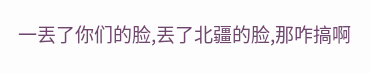一丟了你们的脸,丟了北疆的脸,那咋搞啊